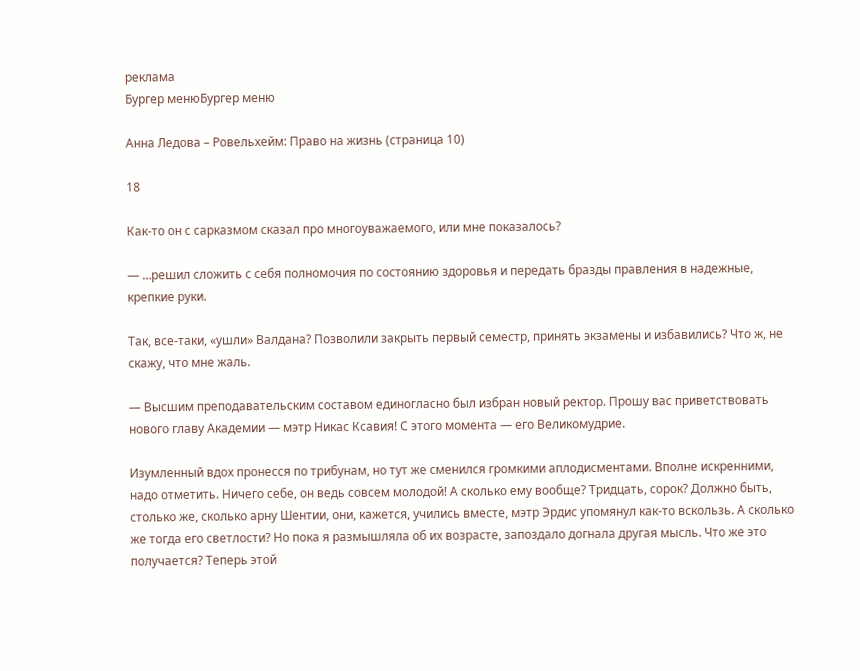реклама
Бургер менюБургер меню

Анна Ледова – Ровельхейм: Право на жизнь (страница 10)

18

Как-то он с сарказмом сказал про многоуважаемого, или мне показалось?

— …решил сложить с себя полномочия по состоянию здоровья и передать бразды правления в надежные, крепкие руки.

Так, все-таки, «ушли» Валдана? Позволили закрыть первый семестр, принять экзамены и избавились? Что ж, не скажу, что мне жаль.

— Высшим преподавательским составом единогласно был избран новый ректор. Прошу вас приветствовать нового главу Академии — мэтр Никас Ксавия! С этого момента — его Великомудрие.

Изумленный вдох пронесся по трибунам, но тут же сменился громкими аплодисментами. Вполне искренними, надо отметить. Ничего себе, он ведь совсем молодой! А сколько ему вообще? Тридцать, сорок? Должно быть, столько же, сколько арну Шентии, они, кажется, учились вместе, мэтр Эрдис упомянул как-то вскользь. А сколько же тогда его светлости? Но пока я размышляла об их возрасте, запоздало догнала другая мысль. Что же это получается? Теперь этой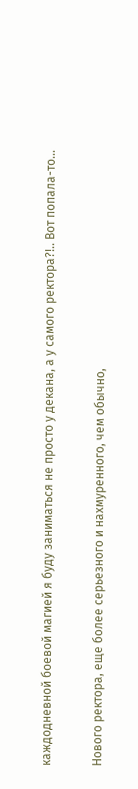каждодневной боевой магией я буду заниматься не просто у декана, а у самого ректора?!.. Вот попала-то…

Нового ректора, еще более серьезного и нахмуренного, чем обычно,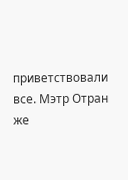приветствовали все. Мэтр Отран же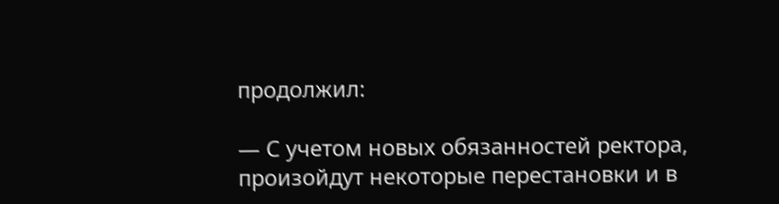продолжил:

— С учетом новых обязанностей ректора, произойдут некоторые перестановки и в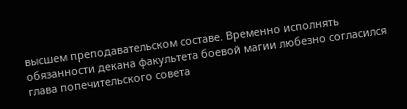высшем преподавательском составе. Временно исполнять обязанности декана факультета боевой магии любезно согласился глава попечительского совета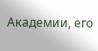Академии, его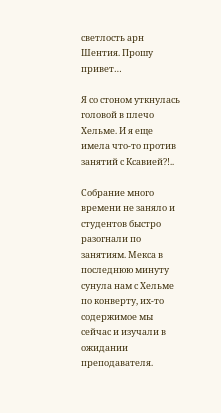светлость арн Шентия. Прошу привет…

Я со стоном уткнулась головой в плечо Хельме. И я еще имела что-то против занятий с Ксавией?!..

Собрание много времени не заняло и студентов быстро разогнали по занятиям. Мекса в последнюю минуту сунула нам с Хельме по конверту, их-то содержимое мы сейчас и изучали в ожидании преподавателя.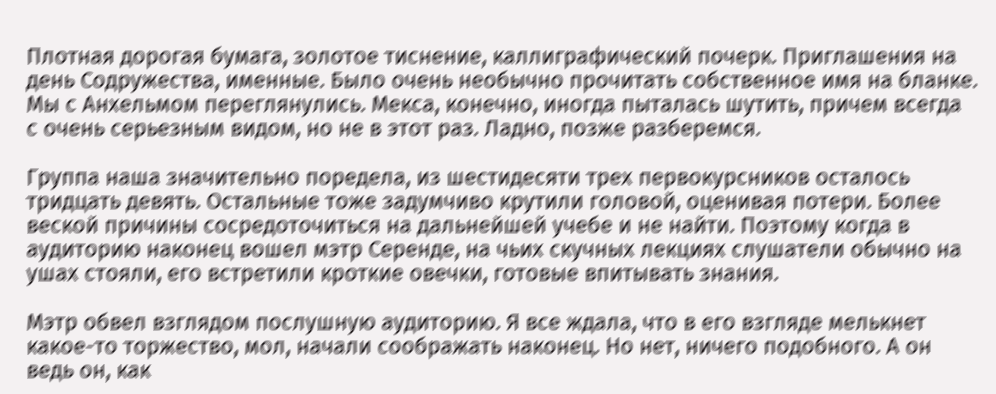Плотная дорогая бумага, золотое тиснение, каллиграфический почерк. Приглашения на день Содружества, именные. Было очень необычно прочитать собственное имя на бланке. Мы с Анхельмом переглянулись. Мекса, конечно, иногда пыталась шутить, причем всегда с очень серьезным видом, но не в этот раз. Ладно, позже разберемся.

Группа наша значительно поредела, из шестидесяти трех первокурсников осталось тридцать девять. Остальные тоже задумчиво крутили головой, оценивая потери. Более веской причины сосредоточиться на дальнейшей учебе и не найти. Поэтому когда в аудиторию наконец вошел мэтр Серенде, на чьих скучных лекциях слушатели обычно на ушах стояли, его встретили кроткие овечки, готовые впитывать знания.

Мэтр обвел взглядом послушную аудиторию. Я все ждала, что в его взгляде мелькнет какое-то торжество, мол, начали соображать наконец. Но нет, ничего подобного. А он ведь он, как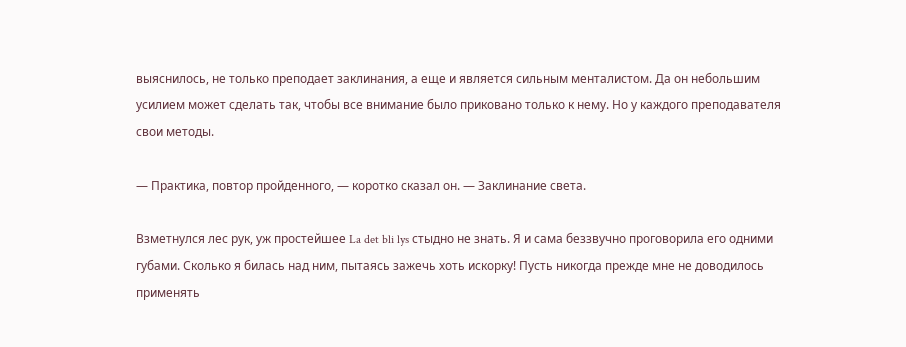выяснилось, не только преподает заклинания, а еще и является сильным менталистом. Да он небольшим усилием может сделать так, чтобы все внимание было приковано только к нему. Но у каждого преподавателя свои методы.

— Практика, повтор пройденного, — коротко сказал он. — Заклинание света.

Взметнулся лес рук, уж простейшее La det bli lys стыдно не знать. Я и сама беззвучно проговорила его одними губами. Сколько я билась над ним, пытаясь зажечь хоть искорку! Пусть никогда прежде мне не доводилось применять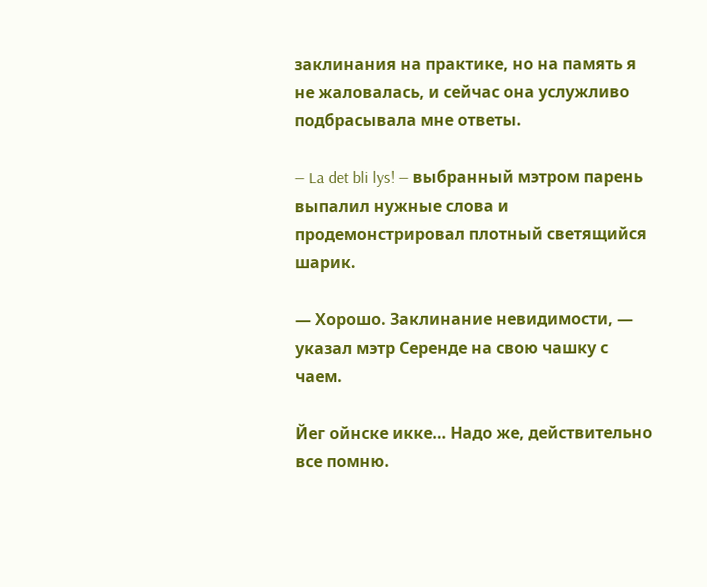заклинания на практике, но на память я не жаловалась, и сейчас она услужливо подбрасывала мне ответы.

— La det bli lys! — выбранный мэтром парень выпалил нужные слова и продемонстрировал плотный светящийся шарик.

— Хорошо. Заклинание невидимости, — указал мэтр Серенде на свою чашку с чаем.

Йег ойнске икке… Надо же, действительно все помню.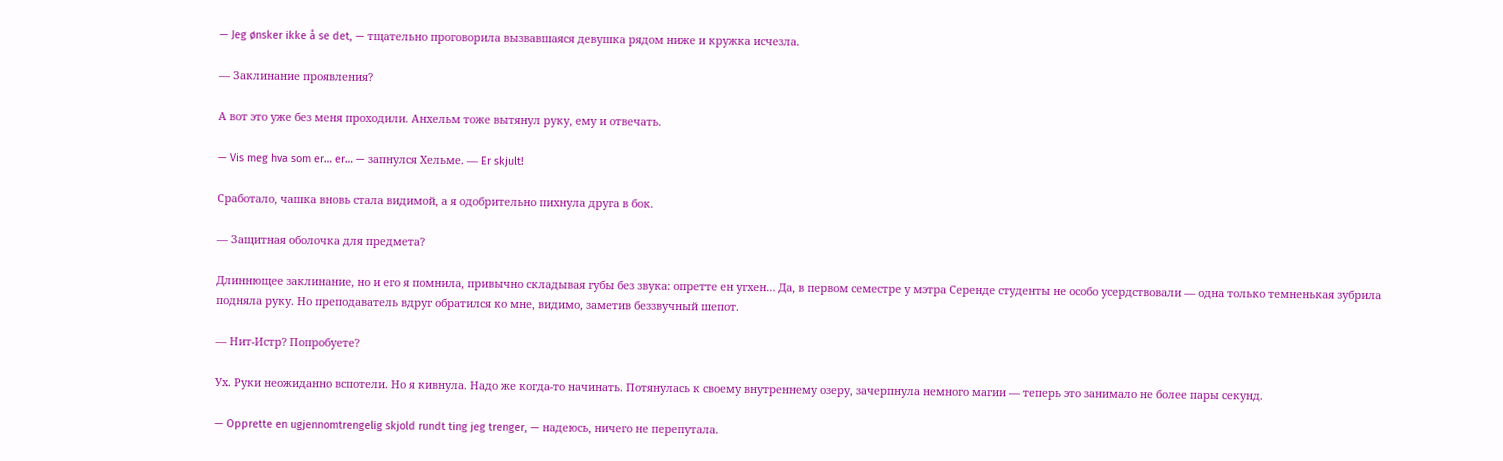— Jeg ønsker ikke å se det, — тщательно проговорила вызвавшаяся девушка рядом ниже и кружка исчезла.

— Заклинание проявления?

А вот это уже без меня проходили. Анхельм тоже вытянул руку, ему и отвечать.

— Vis meg hva som er… er… — запнулся Хельме. — Er skjult!

Сработало, чашка вновь стала видимой, а я одобрительно пихнула друга в бок.

— Защитная оболочка для предмета?

Длиннющее заклинание, но и его я помнила, привычно складывая губы без звука: опретте ен угхен… Да, в первом семестре у мэтра Серенде студенты не особо усердствовали — одна только темненькая зубрила подняла руку. Но преподаватель вдруг обратился ко мне, видимо, заметив беззвучный шепот.

— Нит-Истр? Попробуете?

Ух. Руки неожиданно вспотели. Но я кивнула. Надо же когда-то начинать. Потянулась к своему внутреннему озеру, зачерпнула немного магии — теперь это занимало не более пары секунд.

— Opprette en ugjennomtrengelig skjold rundt ting jeg trenger, — надеюсь, ничего не перепутала.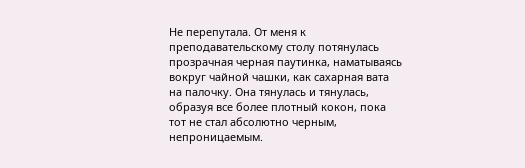Не перепутала. От меня к преподавательскому столу потянулась прозрачная черная паутинка, наматываясь вокруг чайной чашки, как сахарная вата на палочку. Она тянулась и тянулась, образуя все более плотный кокон, пока тот не стал абсолютно черным, непроницаемым.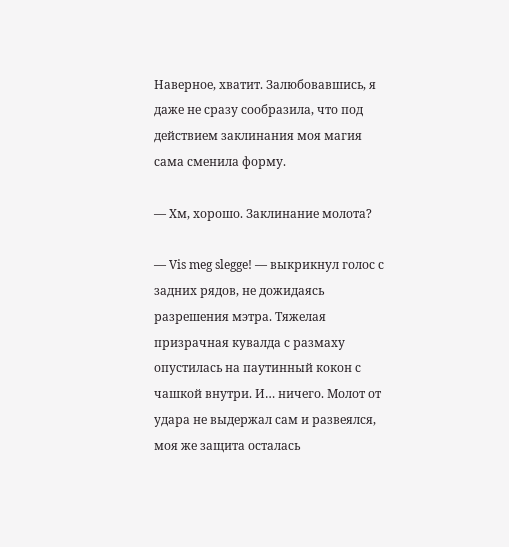Наверное, хватит. Залюбовавшись, я даже не сразу сообразила, что под действием заклинания моя магия сама сменила форму.

— Хм, хорошо. Заклинание молота?

— Vis meg slegge! — выкрикнул голос с задних рядов, не дожидаясь разрешения мэтра. Тяжелая призрачная кувалда с размаху опустилась на паутинный кокон с чашкой внутри. И… ничего. Молот от удара не выдержал сам и развеялся, моя же защита осталась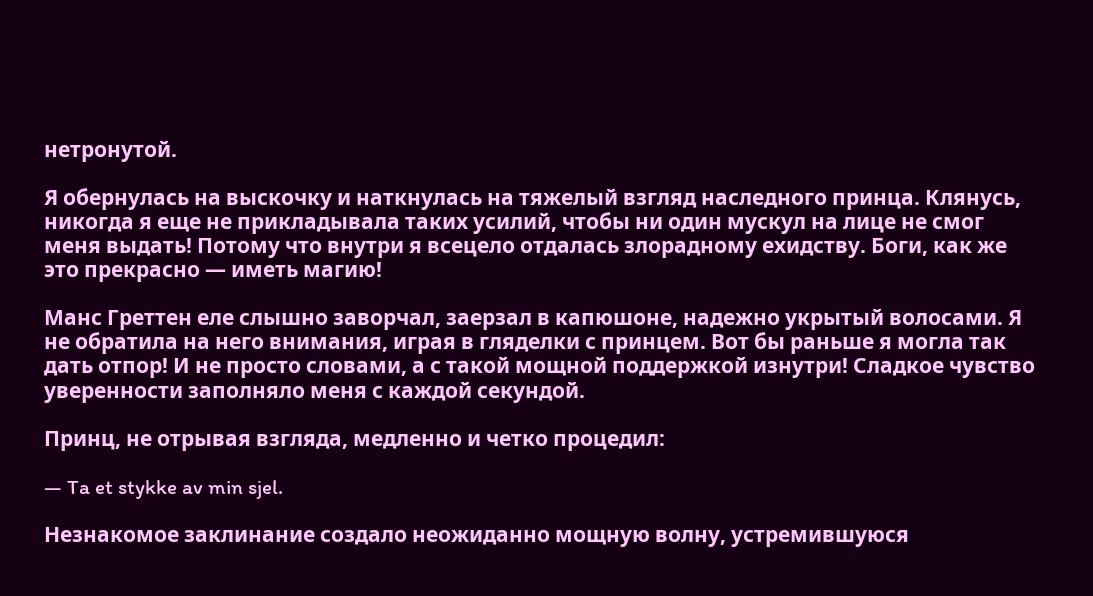нетронутой.

Я обернулась на выскочку и наткнулась на тяжелый взгляд наследного принца. Клянусь, никогда я еще не прикладывала таких усилий, чтобы ни один мускул на лице не смог меня выдать! Потому что внутри я всецело отдалась злорадному ехидству. Боги, как же это прекрасно — иметь магию!

Манс Греттен еле слышно заворчал, заерзал в капюшоне, надежно укрытый волосами. Я не обратила на него внимания, играя в гляделки с принцем. Вот бы раньше я могла так дать отпор! И не просто словами, а с такой мощной поддержкой изнутри! Сладкое чувство уверенности заполняло меня с каждой секундой.

Принц, не отрывая взгляда, медленно и четко процедил:

— Ta et stykke av min sjel.

Незнакомое заклинание создало неожиданно мощную волну, устремившуюся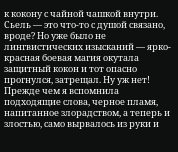к кокону с чайной чашкой внутри. Сьель — это что-то с душой связано, вроде? Но уже было не лингвистических изысканий — ярко-красная боевая магия окутала защитный кокон и тот опасно прогнулся, затрещал. Ну уж нет! Прежде чем я вспомнила подходящие слова, черное пламя, напитанное злорадством, а теперь и злостью, само вырвалось из руки и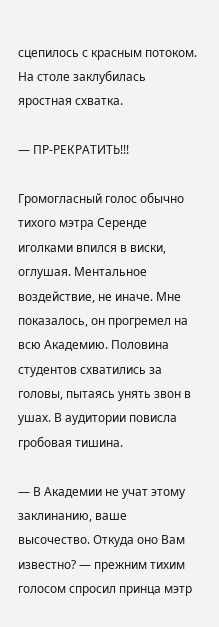сцепилось с красным потоком. На столе заклубилась яростная схватка.

— ПР-РЕКРАТИТЬ!!!

Громогласный голос обычно тихого мэтра Серенде иголками впился в виски, оглушая. Ментальное воздействие, не иначе. Мне показалось, он прогремел на всю Академию. Половина студентов схватились за головы, пытаясь унять звон в ушах. В аудитории повисла гробовая тишина.

— В Академии не учат этому заклинанию, ваше высочество. Откуда оно Вам известно? — прежним тихим голосом спросил принца мэтр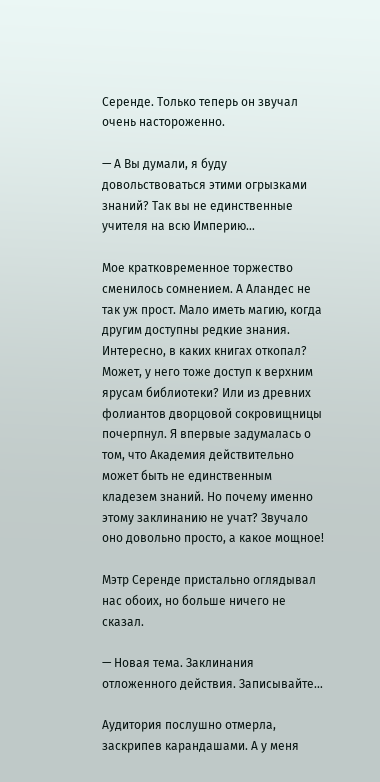Серенде. Только теперь он звучал очень настороженно.

— А Вы думали, я буду довольствоваться этими огрызками знаний? Так вы не единственные учителя на всю Империю…

Мое кратковременное торжество сменилось сомнением. А Аландес не так уж прост. Мало иметь магию, когда другим доступны редкие знания. Интересно, в каких книгах откопал? Может, у него тоже доступ к верхним ярусам библиотеки? Или из древних фолиантов дворцовой сокровищницы почерпнул. Я впервые задумалась о том, что Академия действительно может быть не единственным кладезем знаний. Но почему именно этому заклинанию не учат? Звучало оно довольно просто, а какое мощное!

Мэтр Серенде пристально оглядывал нас обоих, но больше ничего не сказал.

— Новая тема. Заклинания отложенного действия. Записывайте…

Аудитория послушно отмерла, заскрипев карандашами. А у меня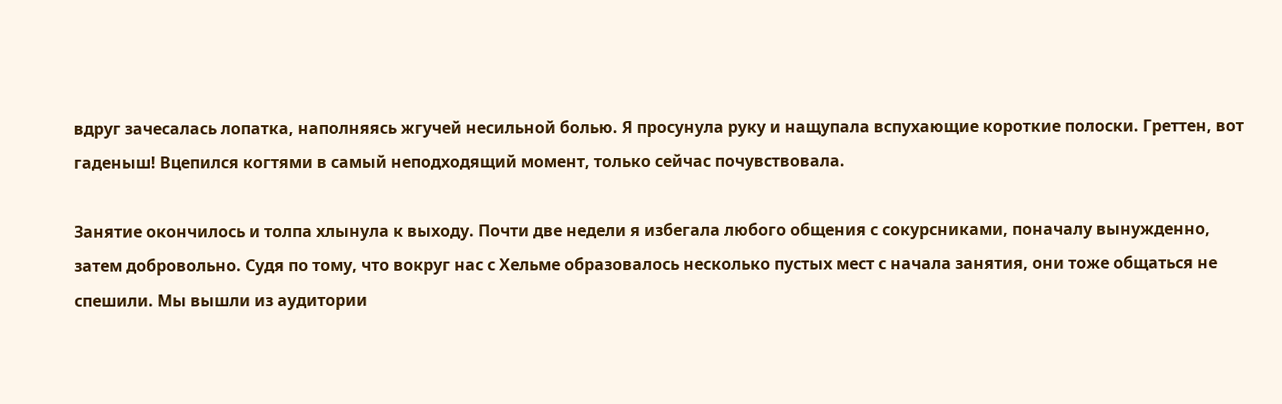вдруг зачесалась лопатка, наполняясь жгучей несильной болью. Я просунула руку и нащупала вспухающие короткие полоски. Греттен, вот гаденыш! Вцепился когтями в самый неподходящий момент, только сейчас почувствовала.

Занятие окончилось и толпа хлынула к выходу. Почти две недели я избегала любого общения с сокурсниками, поначалу вынужденно, затем добровольно. Судя по тому, что вокруг нас с Хельме образовалось несколько пустых мест с начала занятия, они тоже общаться не спешили. Мы вышли из аудитории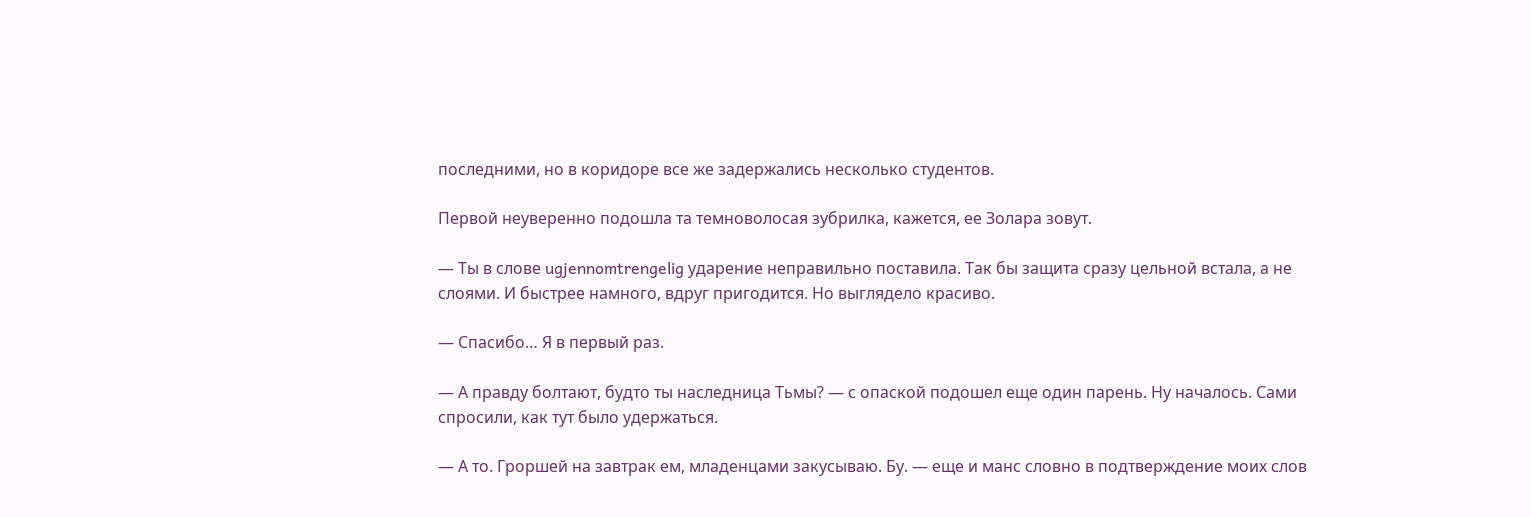последними, но в коридоре все же задержались несколько студентов.

Первой неуверенно подошла та темноволосая зубрилка, кажется, ее Золара зовут.

— Ты в слове ugjennomtrengelig ударение неправильно поставила. Так бы защита сразу цельной встала, а не слоями. И быстрее намного, вдруг пригодится. Но выглядело красиво.

— Спасибо… Я в первый раз.

— А правду болтают, будто ты наследница Тьмы? — с опаской подошел еще один парень. Ну началось. Сами спросили, как тут было удержаться.

— А то. Гроршей на завтрак ем, младенцами закусываю. Бу. — еще и манс словно в подтверждение моих слов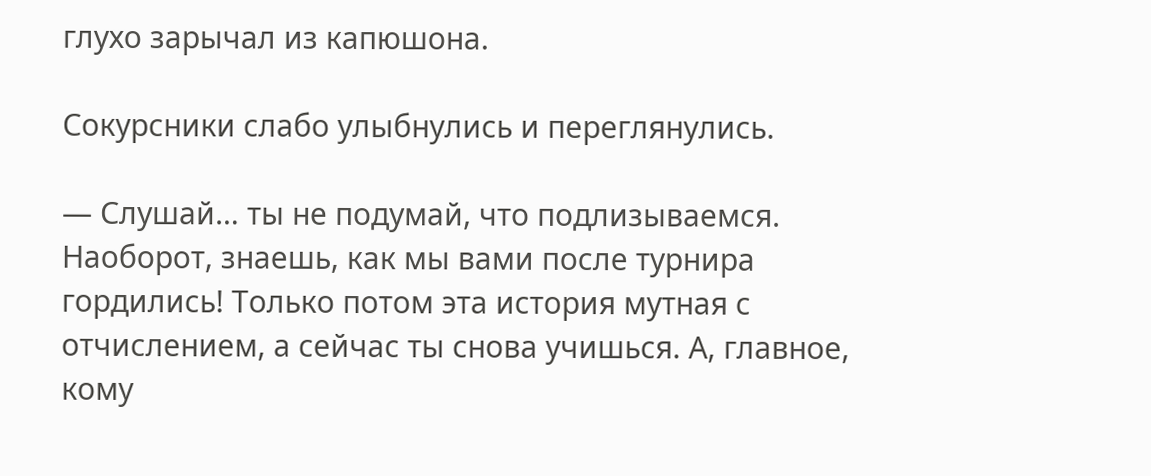глухо зарычал из капюшона.

Сокурсники слабо улыбнулись и переглянулись.

— Слушай… ты не подумай, что подлизываемся. Наоборот, знаешь, как мы вами после турнира гордились! Только потом эта история мутная с отчислением, а сейчас ты снова учишься. А, главное, кому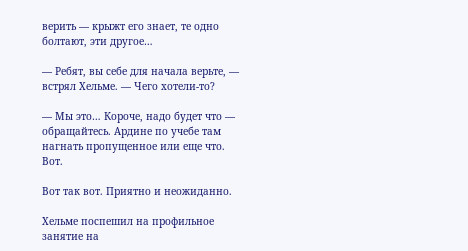верить — крыжт его знает, те одно болтают, эти другое…

— Ребят, вы себе для начала верьте, — встрял Хельме. — Чего хотели-то?

— Мы это… Короче, надо будет что — обращайтесь. Ардине по учебе там нагнать пропущенное или еще что. Вот.

Вот так вот. Приятно и неожиданно.

Хельме поспешил на профильное занятие на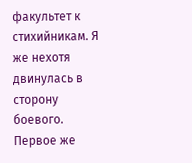факультет к стихийникам. Я же нехотя двинулась в сторону боевого. Первое же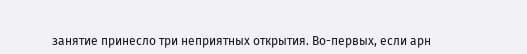занятие принесло три неприятных открытия. Во-первых, если арн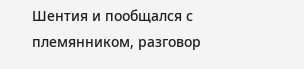Шентия и пообщался с племянником, разговор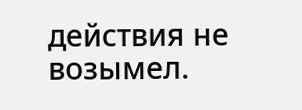действия не возымел.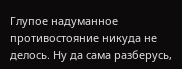Глупое надуманное противостояние никуда не делось. Ну да сама разберусь,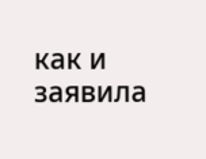как и заявила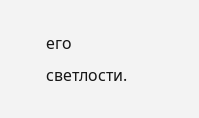его светлости.